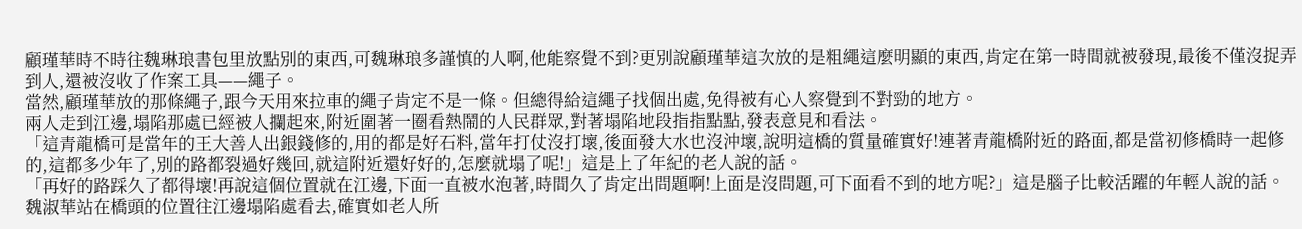顧瑾華時不時往魏琳琅書包里放點別的東西,可魏琳琅多謹慎的人啊,他能察覺不到?更別說顧瑾華這次放的是粗繩這麼明顯的東西,肯定在第一時間就被發現,最後不僅沒捉弄到人,還被沒收了作案工具——繩子。
當然,顧瑾華放的那條繩子,跟今天用來拉車的繩子肯定不是一條。但總得給這繩子找個出處,免得被有心人察覺到不對勁的地方。
兩人走到江邊,塌陷那處已經被人攔起來,附近圍著一圈看熱鬧的人民群眾,對著塌陷地段指指點點,發表意見和看法。
「這青龍橋可是當年的王大善人出銀錢修的,用的都是好石料,當年打仗沒打壞,後面發大水也沒沖壞,說明這橋的質量確實好!連著青龍橋附近的路面,都是當初修橋時一起修的,這都多少年了,別的路都裂過好幾回,就這附近還好好的,怎麼就塌了呢!」這是上了年紀的老人說的話。
「再好的路踩久了都得壞!再說這個位置就在江邊,下面一直被水泡著,時間久了肯定出問題啊!上面是沒問題,可下面看不到的地方呢?」這是腦子比較活躍的年輕人說的話。
魏淑華站在橋頭的位置往江邊塌陷處看去,確實如老人所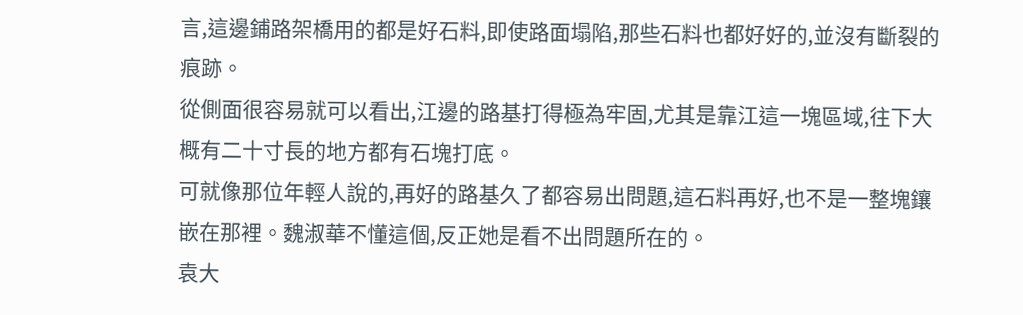言,這邊鋪路架橋用的都是好石料,即使路面塌陷,那些石料也都好好的,並沒有斷裂的痕跡。
從側面很容易就可以看出,江邊的路基打得極為牢固,尤其是靠江這一塊區域,往下大概有二十寸長的地方都有石塊打底。
可就像那位年輕人說的,再好的路基久了都容易出問題,這石料再好,也不是一整塊鑲嵌在那裡。魏淑華不懂這個,反正她是看不出問題所在的。
袁大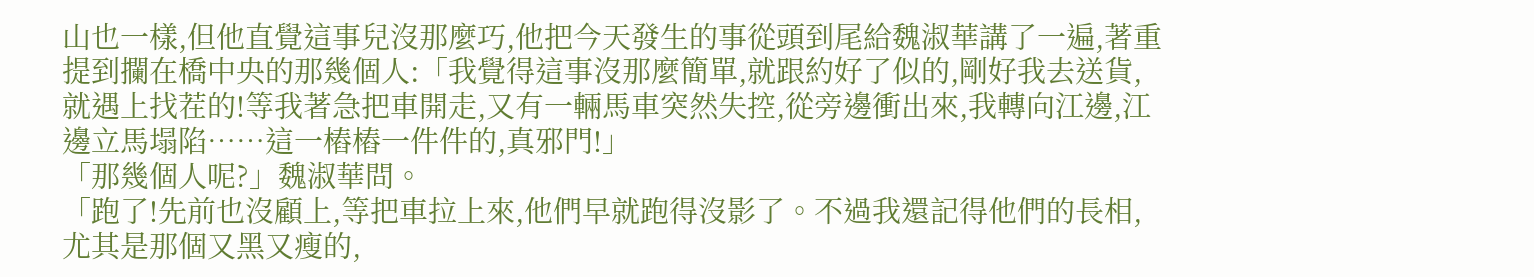山也一樣,但他直覺這事兒沒那麼巧,他把今天發生的事從頭到尾給魏淑華講了一遍,著重提到攔在橋中央的那幾個人:「我覺得這事沒那麼簡單,就跟約好了似的,剛好我去送貨,就遇上找茬的!等我著急把車開走,又有一輛馬車突然失控,從旁邊衝出來,我轉向江邊,江邊立馬塌陷……這一樁樁一件件的,真邪門!」
「那幾個人呢?」魏淑華問。
「跑了!先前也沒顧上,等把車拉上來,他們早就跑得沒影了。不過我還記得他們的長相,尤其是那個又黑又瘦的,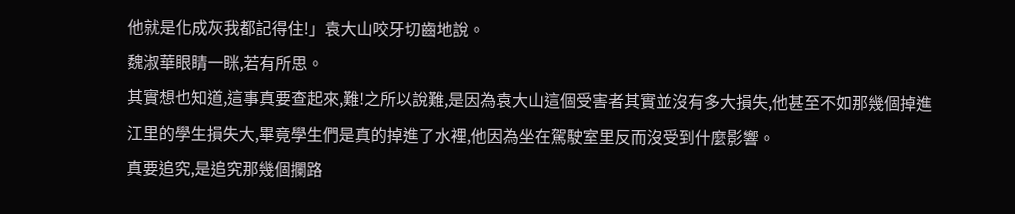他就是化成灰我都記得住!」袁大山咬牙切齒地說。
魏淑華眼睛一眯,若有所思。
其實想也知道,這事真要查起來,難!之所以說難,是因為袁大山這個受害者其實並沒有多大損失,他甚至不如那幾個掉進江里的學生損失大,畢竟學生們是真的掉進了水裡,他因為坐在駕駛室里反而沒受到什麼影響。
真要追究,是追究那幾個攔路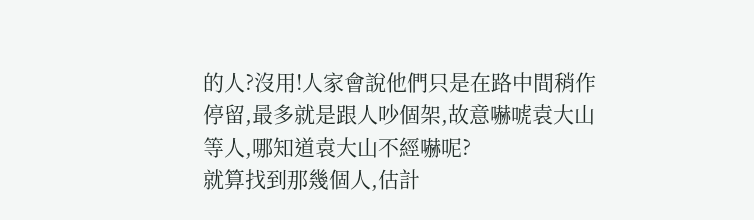的人?沒用!人家會說他們只是在路中間稍作停留,最多就是跟人吵個架,故意嚇唬袁大山等人,哪知道袁大山不經嚇呢?
就算找到那幾個人,估計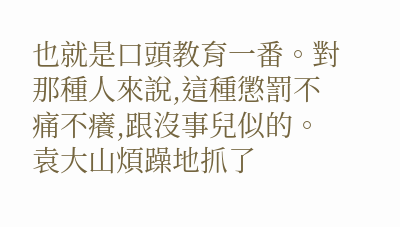也就是口頭教育一番。對那種人來說,這種懲罰不痛不癢,跟沒事兒似的。
袁大山煩躁地抓了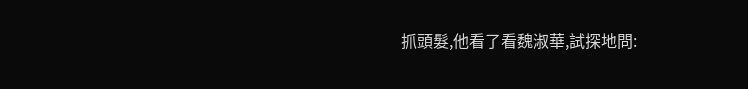抓頭髮,他看了看魏淑華,試探地問: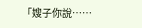「嫂子你說……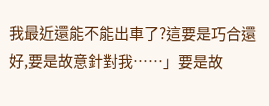我最近還能不能出車了?這要是巧合還好,要是故意針對我……」要是故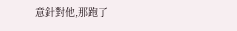意針對他,那跑了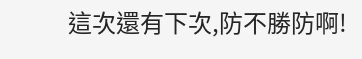這次還有下次,防不勝防啊!